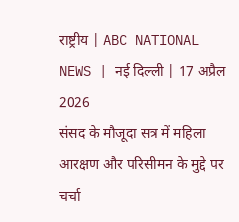राष्ट्रीय | ABC NATIONAL NEWS | नई दिल्ली | 17 अप्रैल 2026
संसद के मौजूदा सत्र में महिला आरक्षण और परिसीमन के मुद्दे पर चर्चा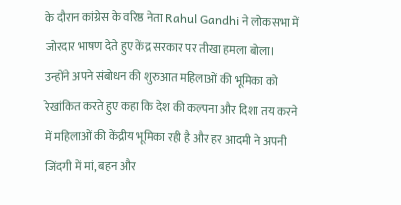के दौरान कांग्रेस के वरिष्ठ नेता Rahul Gandhi ने लोकसभा में जोरदार भाषण देते हुए केंद्र सरकार पर तीखा हमला बोला। उन्होंने अपने संबोधन की शुरुआत महिलाओं की भूमिका को रेखांकित करते हुए कहा कि देश की कल्पना और दिशा तय करने में महिलाओं की केंद्रीय भूमिका रही है और हर आदमी ने अपनी जिंदगी में मां, बहन और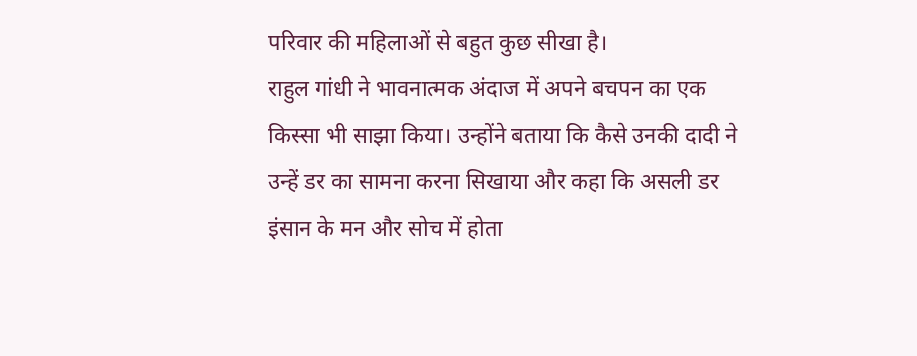परिवार की महिलाओं से बहुत कुछ सीखा है।
राहुल गांधी ने भावनात्मक अंदाज में अपने बचपन का एक किस्सा भी साझा किया। उन्होंने बताया कि कैसे उनकी दादी ने उन्हें डर का सामना करना सिखाया और कहा कि असली डर इंसान के मन और सोच में होता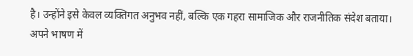है। उन्होंने इसे केवल व्यक्तिगत अनुभव नहीं, बल्कि एक गहरा सामाजिक और राजनीतिक संदेश बताया।
अपने भाषण में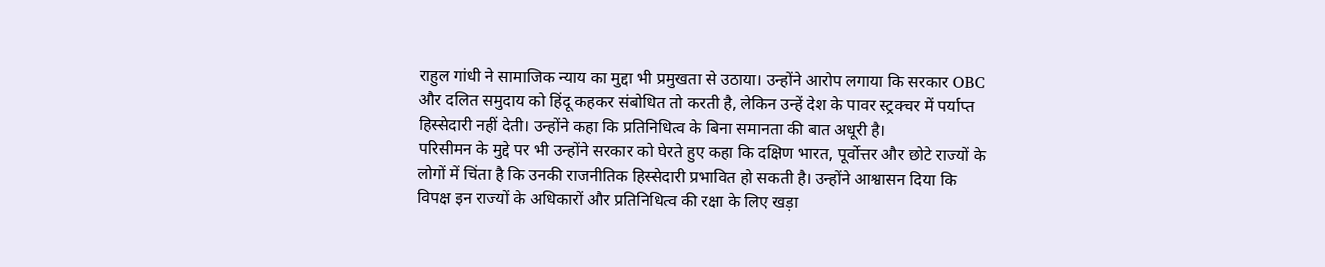राहुल गांधी ने सामाजिक न्याय का मुद्दा भी प्रमुखता से उठाया। उन्होंने आरोप लगाया कि सरकार OBC और दलित समुदाय को हिंदू कहकर संबोधित तो करती है, लेकिन उन्हें देश के पावर स्ट्रक्चर में पर्याप्त हिस्सेदारी नहीं देती। उन्होंने कहा कि प्रतिनिधित्व के बिना समानता की बात अधूरी है।
परिसीमन के मुद्दे पर भी उन्होंने सरकार को घेरते हुए कहा कि दक्षिण भारत, पूर्वोत्तर और छोटे राज्यों के लोगों में चिंता है कि उनकी राजनीतिक हिस्सेदारी प्रभावित हो सकती है। उन्होंने आश्वासन दिया कि विपक्ष इन राज्यों के अधिकारों और प्रतिनिधित्व की रक्षा के लिए खड़ा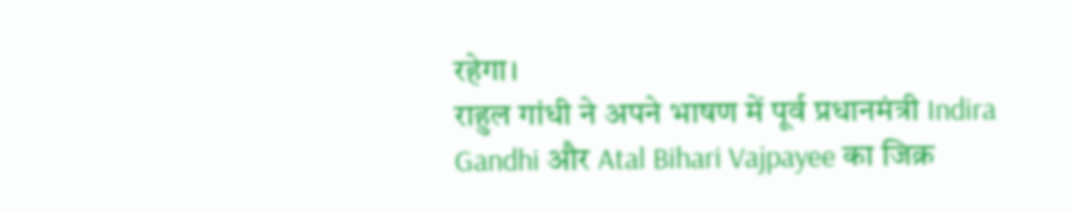रहेगा।
राहुल गांधी ने अपने भाषण में पूर्व प्रधानमंत्री Indira Gandhi और Atal Bihari Vajpayee का जिक्र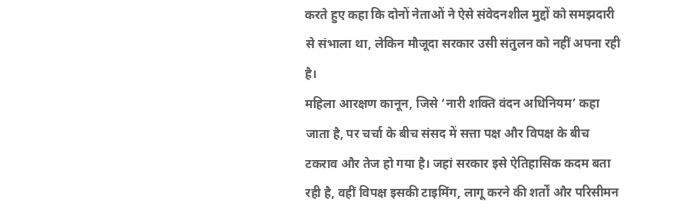करते हुए कहा कि दोनों नेताओं ने ऐसे संवेदनशील मुद्दों को समझदारी से संभाला था, लेकिन मौजूदा सरकार उसी संतुलन को नहीं अपना रही है।
महिला आरक्षण कानून, जिसे ‘नारी शक्ति वंदन अधिनियम’ कहा जाता है, पर चर्चा के बीच संसद में सत्ता पक्ष और विपक्ष के बीच टकराव और तेज हो गया है। जहां सरकार इसे ऐतिहासिक कदम बता रही है, वहीं विपक्ष इसकी टाइमिंग, लागू करने की शर्तों और परिसीमन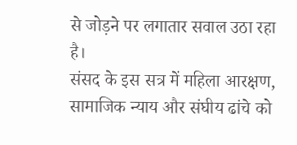से जोड़ने पर लगातार सवाल उठा रहा है।
संसद के इस सत्र में महिला आरक्षण, सामाजिक न्याय और संघीय ढांचे को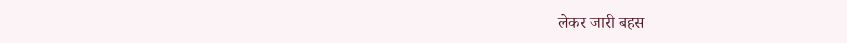लेकर जारी बहस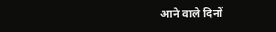आने वाले दिनों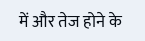में और तेज होने के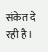संकेत दे रही है।